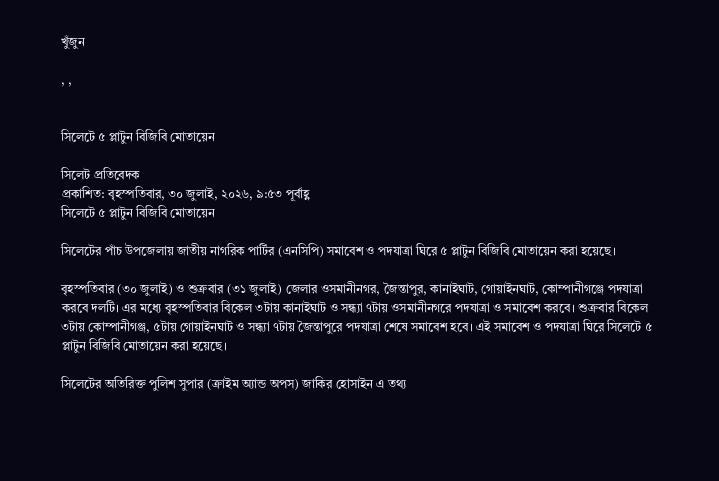খুঁজুন

, ,


সিলেটে ৫ প্লাটুন বিজিবি মোতায়েন

সিলেট প্রতিবেদক
প্রকাশিত: বৃহস্পতিবার, ৩০ জুলাই, ২০২৬, ৯:৫৩ পূর্বাহ্ণ
সিলেটে ৫ প্লাটুন বিজিবি মোতায়েন

সিলেটের পাঁচ উপজেলায় জাতীয় নাগরিক পার্টির (এনসিপি) সমাবেশ ও পদযাত্রা ঘিরে ৫ প্লাটুন বিজিবি মোতায়েন করা হয়েছে।

বৃহস্পতিবার (৩০ জুলাই) ও শুক্রবার (৩১ জুলাই) জেলার ওসমানীনগর, জৈন্তাপুর, কানাইঘাট, গোয়াইনঘাট, কোম্পানীগঞ্জে পদযাত্রা করবে দলটি। এর মধ্যে বৃহস্পতিবার বিকেল ৩টায় কানাইঘাট ও সন্ধ্যা ৭টায় ওসমানীনগরে পদযাত্রা ও সমাবেশ করবে। শুক্রবার বিকেল ৩টায় কোম্পানীগঞ্জ, ৫টায় গোয়াইনঘাট ও সন্ধ্যা ৭টায় জৈন্তাপুরে পদযাত্রা শেষে সমাবেশ হবে। এই সমাবেশ ও পদযাত্রা ঘিরে সিলেটে ৫ প্লাটুন বিজিবি মোতায়েন করা হয়েছে।

সিলেটের অতিরিক্ত পুলিশ সুপার (ক্রাইম অ্যান্ড অপস) জাকির হোসাইন এ তথ্য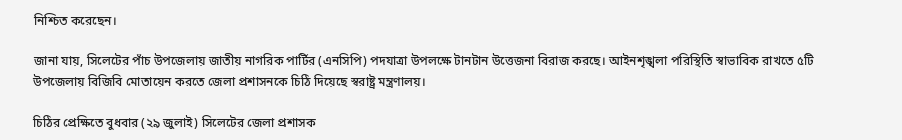নিশ্চিত করেছেন।

জানা যায়, সিলেটের পাঁচ উপজেলায় জাতীয় নাগরিক পার্টির (এনসিপি) পদযাত্রা উপলক্ষে টানটান উত্তেজনা বিরাজ করছে। আইনশৃঙ্খলা পরিস্থিতি স্বাভাবিক রাখতে ৫টি উপজেলায় বিজিবি মোতায়েন করতে জেলা প্রশাসনকে চিঠি দিয়েছে স্বরাষ্ট্র মন্ত্রণালয়।

চিঠির প্রেক্ষিতে বুধবার (২৯ জুলাই) সিলেটের জেলা প্রশাসক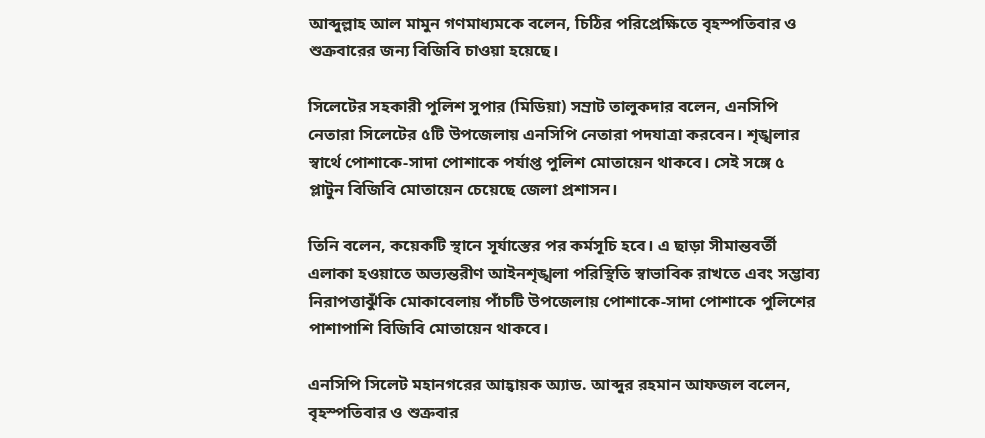আব্দুল্লাহ আল মামুন গণমাধ্যমকে বলেন, চিঠির পরিপ্রেক্ষিতে বৃহস্পতিবার ও শুক্রবারের জন্য বিজিবি চাওয়া হয়েছে।

সিলেটের সহকারী পুলিশ সুপার (মিডিয়া) সম্রাট তালুকদার বলেন, এনসিপি নেতারা সিলেটের ৫টি উপজেলায় এনসিপি নেতারা পদযাত্রা করবেন। শৃঙ্খলার স্বার্থে পোশাকে-সাদা পোশাকে পর্যাপ্ত পুলিশ মোতায়েন থাকবে। সেই সঙ্গে ৫ প্লাটুন বিজিবি মোতায়েন চেয়েছে জেলা প্রশাসন।

তিনি বলেন, কয়েকটি স্থানে সূর্যাস্তের পর কর্মসূচি হবে। এ ছাড়া সীমান্তবর্তী এলাকা হওয়াতে অভ্যন্তরীণ আইনশৃঙ্খলা পরিস্থিতি স্বাভাবিক রাখতে এবং সম্ভাব্য নিরাপত্তাঝুঁকি মোকাবেলায় পাঁচটি উপজেলায় পোশাকে-সাদা পোশাকে পুলিশের পাশাপাশি বিজিবি মোতায়েন থাকবে।

এনসিপি সিলেট মহানগরের আহ্বায়ক অ্যাড. আব্দুর রহমান আফজল বলেন, বৃহস্পতিবার ও শুক্রবার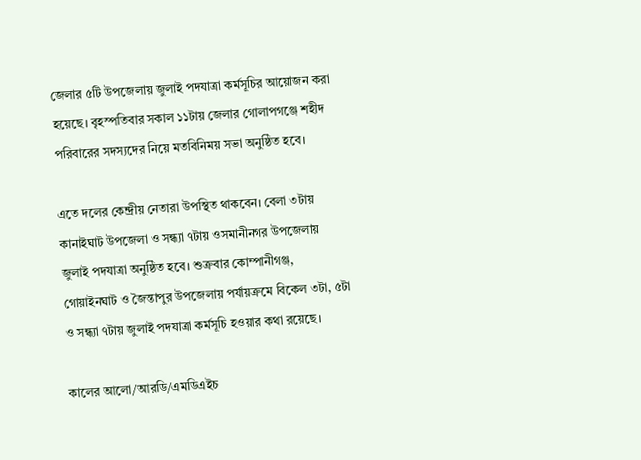জেলার ৫টি উপজেলায় জুলাই পদযাত্রা কর্মসূচির আয়োজন করা হয়েছে। বৃহস্পতিবার সকাল ১১টায় জেলার গোলাপগঞ্জে শহীদ পরিবারের সদস্যদের নিয়ে মতবিনিময় সভা অনুষ্ঠিত হবে।

এতে দলের কেন্দ্রীয় নেতারা উপস্থিত থাকবেন। বেলা ৩টায় কানাইঘাট উপজেলা ও সন্ধ্যা ৭টায় ওসমানীনগর উপজেলায় জুলাই পদযাত্রা অনুষ্ঠিত হবে। শুক্রবার কোম্পানীগঞ্জ, গোয়াইনঘাট ও জৈন্তাপুর উপজেলায় পর্যায়ক্রমে বিকেল ৩টা, ৫টা ও সন্ধ্যা ৭টায় জুলাই পদযাত্রা কর্মসূচি হওয়ার কথা রয়েছে।

কালের আলো/আরডি/এমডিএইচ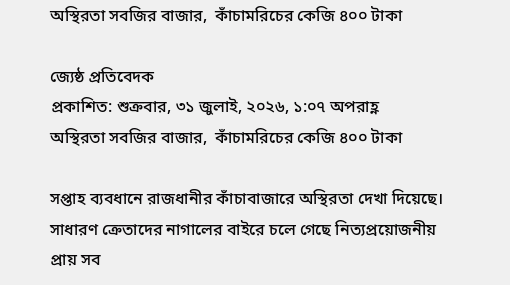অস্থিরতা সবজির বাজার,  কাঁচামরিচের কেজি ৪০০ টাকা

জ্যেষ্ঠ প্রতিবেদক
প্রকাশিত: শুক্রবার, ৩১ জুলাই, ২০২৬, ১:০৭ অপরাহ্ণ
অস্থিরতা সবজির বাজার,  কাঁচামরিচের কেজি ৪০০ টাকা

সপ্তাহ ব্যবধানে রাজধানীর কাঁচাবাজারে অস্থিরতা দেখা দিয়েছে। সাধারণ ক্রেতাদের নাগালের বাইরে চলে গেছে নিত্যপ্রয়োজনীয় প্রায় সব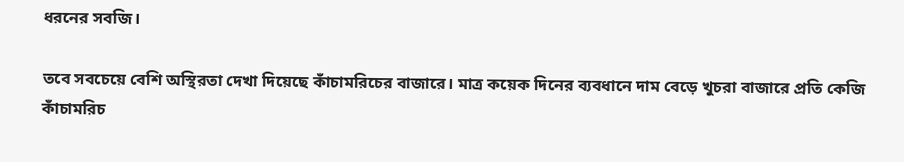ধরনের সবজি।

তবে সবচেয়ে বেশি অস্থিরতা দেখা দিয়েছে কাঁচামরিচের বাজারে। মাত্র কয়েক দিনের ব্যবধানে দাম বেড়ে খুচরা বাজারে প্রতি কেজি কাঁচামরিচ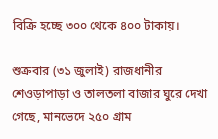বিক্রি হচ্ছে ৩০০ থেকে ৪০০ টাকায়।

শুক্রবার (৩১ জুলাই) রাজধানীর শেওড়াপাড়া ও তালতলা বাজার ঘুরে দেখা গেছে, মানভেদে ২৫০ গ্রাম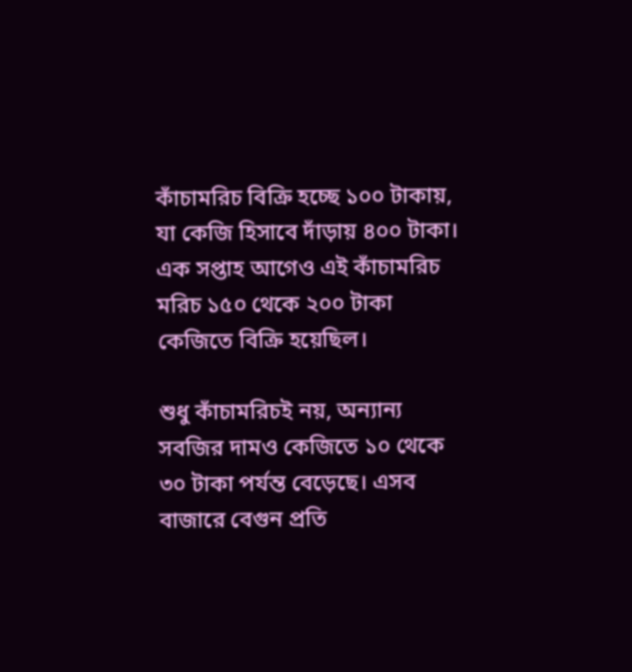কাঁচামরিচ বিক্রি হচ্ছে ১০০ টাকায়, যা কেজি হিসাবে দাঁড়ায় ৪০০ টাকা। এক সপ্তাহ আগেও এই কাঁচামরিচ মরিচ ১৫০ থেকে ২০০ টাকা কেজিতে বিক্রি হয়েছিল।

শুধু কাঁচামরিচই নয়, অন্যান্য সবজির দামও কেজিতে ১০ থেকে ৩০ টাকা পর্যন্ত বেড়েছে। এসব বাজারে বেগুন প্রতি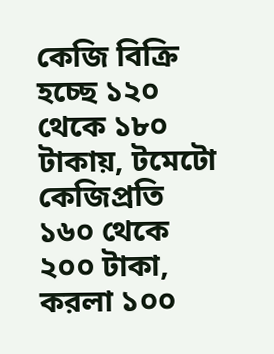কেজি বিক্রি হচ্ছে ১২০ থেকে ১৮০ টাকায়, টমেটো কেজিপ্রতি ১৬০ থেকে ২০০ টাকা, করলা ১০০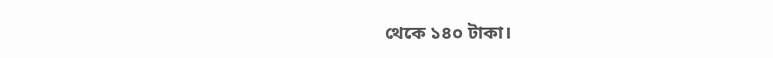থেকে ১৪০ টাকা।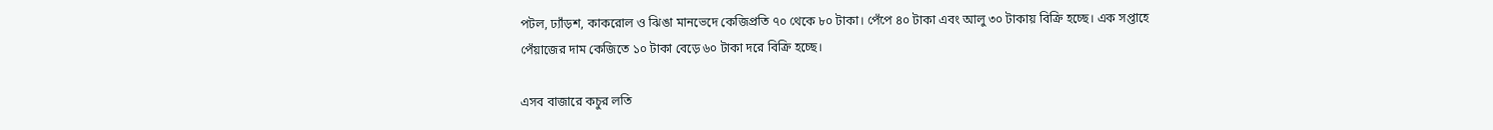পটল, ঢ্যাঁড়শ, কাকরোল ও ঝিঙা মানভেদে কেজিপ্রতি ৭০ থেকে ৮০ টাকা। পেঁপে ৪০ টাকা এবং আলু ৩০ টাকায় বিক্রি হচ্ছে। এক সপ্তাহে পেঁয়াজের দাম কেজিতে ১০ টাকা বেড়ে ৬০ টাকা দরে বিক্রি হচ্ছে।

এসব বাজারে কচুর লতি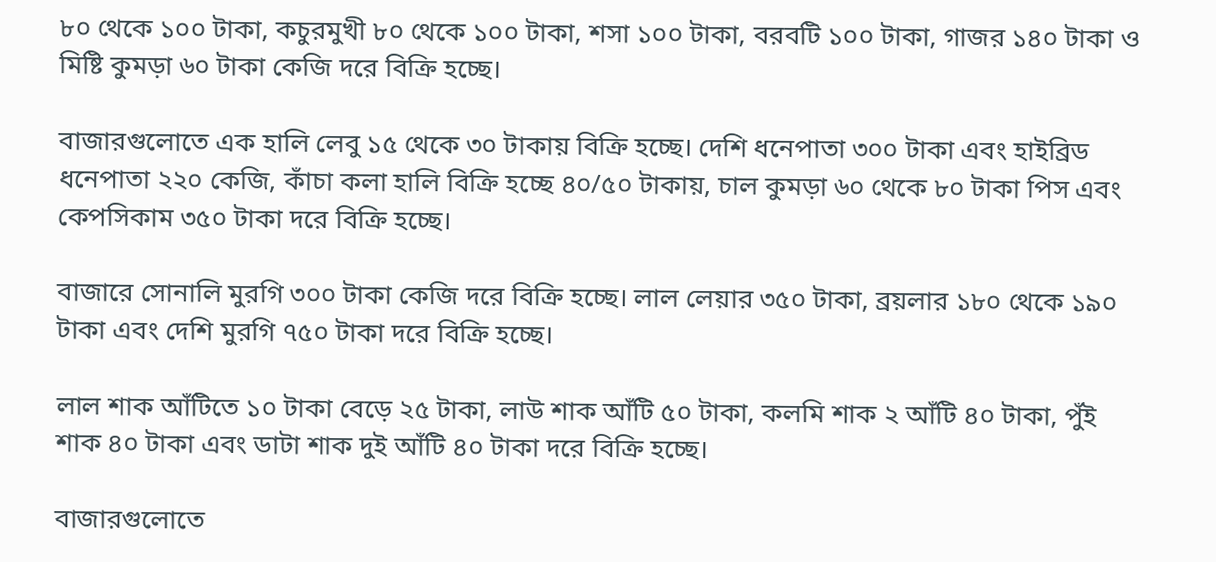৮০ থেকে ১০০ টাকা, কচুরমুখী ৮০ থেকে ১০০ টাকা, শসা ১০০ টাকা, বরবটি ১০০ টাকা, গাজর ১৪০ টাকা ও মিষ্টি কুমড়া ৬০ টাকা কেজি দরে বিক্রি হচ্ছে।

বাজারগুলোতে এক হালি লেবু ১৫ থেকে ৩০ টাকায় বিক্রি হচ্ছে। দেশি ধনেপাতা ৩০০ টাকা এবং হাইব্রিড ধনেপাতা ২২০ কেজি, কাঁচা কলা হালি বিক্রি হচ্ছে ৪০/৫০ টাকায়, চাল কুমড়া ৬০ থেকে ৮০ টাকা পিস এবং কেপসিকাম ৩৫০ টাকা দরে বিক্রি হচ্ছে।

বাজারে সোনালি মুরগি ৩০০ টাকা কেজি দরে বিক্রি হচ্ছে। লাল লেয়ার ৩৫০ টাকা, ব্রয়লার ১৮০ থেকে ১৯০ টাকা এবং দেশি মুরগি ৭৫০ টাকা দরে বিক্রি হচ্ছে।

লাল শাক আঁটিতে ১০ টাকা বেড়ে ২৫ টাকা, লাউ শাক আঁটি ৫০ টাকা, কলমি শাক ২ আঁটি ৪০ টাকা, পুঁই শাক ৪০ টাকা এবং ডাটা শাক দুই আঁটি ৪০ টাকা দরে বিক্রি হচ্ছে।

বাজারগুলোতে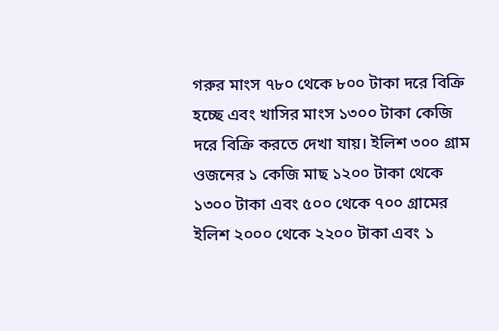গরুর মাংস ৭৮০ থেকে ৮০০ টাকা দরে বিক্রি হচ্ছে এবং খাসির মাংস ১৩০০ টাকা কেজি দরে বিক্রি করতে দেখা যায়। ইলিশ ৩০০ গ্রাম ওজনের ১ কেজি মাছ ১২০০ টাকা থেকে ১৩০০ টাকা এবং ৫০০ থেকে ৭০০ গ্রামের ইলিশ ২০০০ থেকে ২২০০ টাকা এবং ১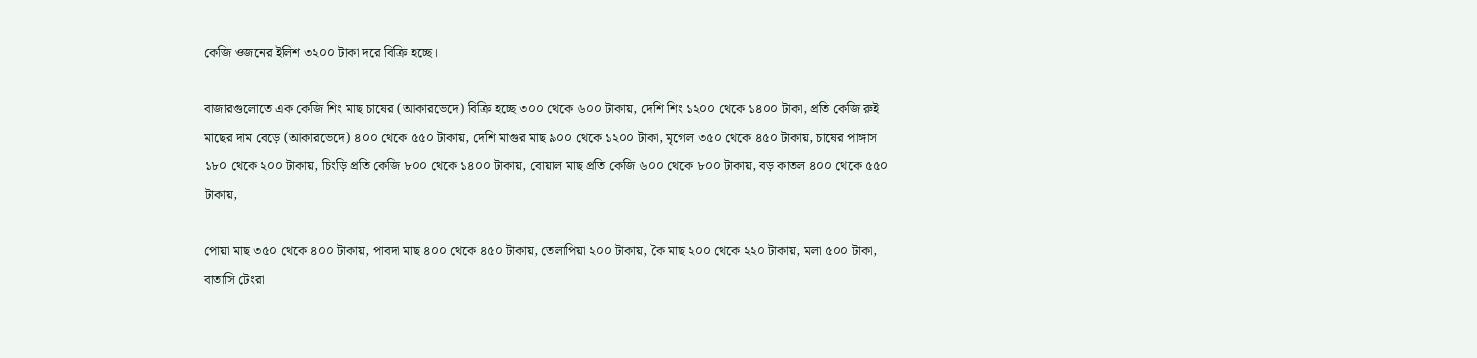কেজি ওজনের ইলিশ ৩২০০ টাকা দরে বিক্রি হচ্ছে।

বাজারগুলোতে এক কেজি শিং মাছ চাষের (আকারভেদে) বিক্রি হচ্ছে ৩০০ থেকে ৬০০ টাকায়, দেশি শিং ১২০০ থেকে ১৪০০ টাকা, প্রতি কেজি রুই মাছের দাম বেড়ে (আকারভেদে) ৪০০ থেকে ৫৫০ টাকায়, দেশি মাগুর মাছ ৯০০ থেকে ১২০০ টাকা, মৃগেল ৩৫০ থেকে ৪৫০ টাকায়, চাষের পাঙ্গাস ১৮০ থেকে ২০০ টাকায়, চিংড়ি প্রতি কেজি ৮০০ থেকে ১৪০০ টাকায়, বোয়াল মাছ প্রতি কেজি ৬০০ থেকে ৮০০ টাকায়, বড় কাতল ৪০০ থেকে ৫৫০ টাকায়,

পোয়া মাছ ৩৫০ থেকে ৪০০ টাকায়, পাবদা মাছ ৪০০ থেকে ৪৫০ টাকায়, তেলাপিয়া ২০০ টাকায়, কৈ মাছ ২০০ থেকে ২২০ টাকায়, মলা ৫০০ টাকা, বাতাসি টেংরা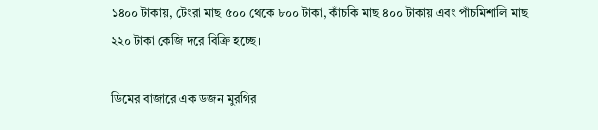১৪০০ টাকায়, টেংরা মাছ ৫০০ থেকে ৮০০ টাকা, কাঁচকি মাছ ৪০০ টাকায় এবং পাঁচমিশালি মাছ ২২০ টাকা কেজি দরে বিক্রি হচ্ছে।

ডিমের বাজারে এক ডজন মুরগির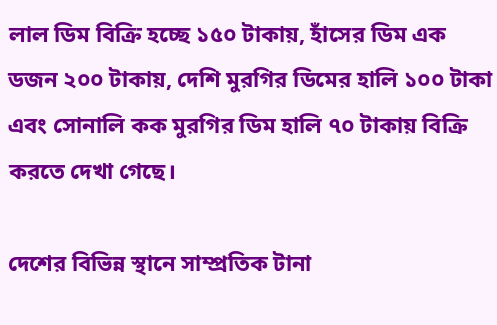লাল ডিম বিক্রি হচ্ছে ১৫০ টাকায়, হাঁসের ডিম এক ডজন ২০০ টাকায়, দেশি মুরগির ডিমের হালি ১০০ টাকা এবং সোনালি কক মুরগির ডিম হালি ৭০ টাকায় বিক্রি করতে দেখা গেছে।

দেশের বিভিন্ন স্থানে সাম্প্রতিক টানা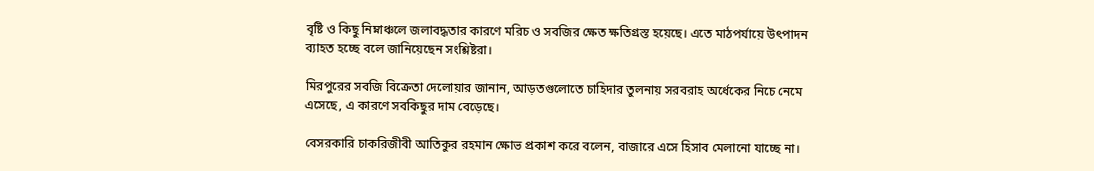বৃষ্টি ও কিছু নিম্নাঞ্চলে জলাবদ্ধতার কারণে মরিচ ও সবজির ক্ষেত ক্ষতিগ্রস্ত হয়েছে। এতে মাঠপর্যায়ে উৎপাদন ব্যাহত হচ্ছে বলে জানিয়েছেন সংশ্লিষ্টরা।

মিরপুরের সবজি বিক্রেতা দেলোয়ার জানান, আড়তগুলোতে চাহিদার তুলনায় সরবরাহ অর্ধেকের নিচে নেমে এসেছে, এ কারণে সবকিছুর দাম বেড়েছে।

বেসরকারি চাকরিজীবী আতিকুর রহমান ক্ষোভ প্রকাশ করে বলেন, বাজারে এসে হিসাব মেলানো যাচ্ছে না।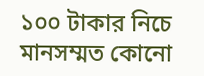১০০ টাকার নিচে মানসম্মত কোনো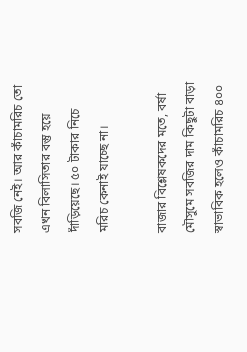সবজি নেই। আর কাঁচামরিচ তো এখন বিলাসিতার বস্তু হয়ে দাঁড়িয়েছে। ৫০ টাকার নিচে মরিচ কেনাই যাচ্ছে না।

বাজার বিশ্লেষকদের মতে, বর্ষা মৌসুমে সবজির দাম কিছুটা বাড়া স্বাভাবিক হলেও কাঁচামরিচ ৪০০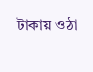টাকায় ওঠা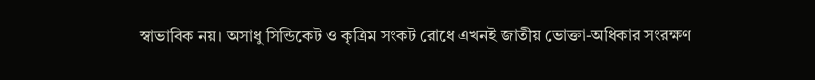স্বাভাবিক নয়। অসাধু সিন্ডিকেট ও কৃত্রিম সংকট রোধে এখনই জাতীয় ভোক্তা-অধিকার সংরক্ষণ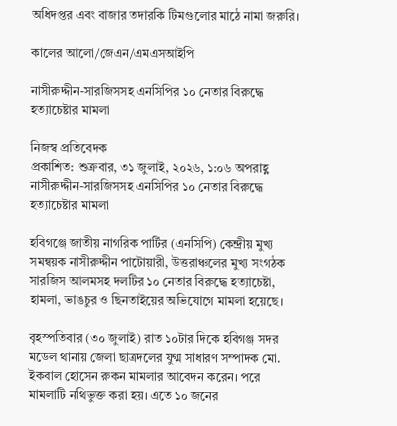অধিদপ্তর এবং বাজার তদারকি টিমগুলোর মাঠে নামা জরুরি।

কালের আলো/জেএন/এমএসআইপি

নাসীরুদ্দীন-সারজিসসহ এনসিপির ১০ নেতার বিরুদ্ধে হত্যাচেষ্টার মামলা

নিজস্ব প্রতিবেদক
প্রকাশিত: শুক্রবার, ৩১ জুলাই, ২০২৬, ১:০৬ অপরাহ্ণ
নাসীরুদ্দীন-সারজিসসহ এনসিপির ১০ নেতার বিরুদ্ধে হত্যাচেষ্টার মামলা

হবিগঞ্জে জাতীয় নাগরিক পার্টির (এনসিপি) কেন্দ্রীয় মুখ্য সমন্বয়ক নাসীরুদ্দীন পাটোয়ারী, উত্তরাঞ্চলের মুখ্য সংগঠক সারজিস আলমসহ দলটির ১০ নেতার বিরুদ্ধে হত্যাচেষ্টা, হামলা, ভাঙচুর ও ছিনতাইয়ের অভিযোগে মামলা হয়েছে।

বৃহস্পতিবার (৩০ জুলাই) রাত ১০টার দিকে হবিগঞ্জ সদর মডেল থানায় জেলা ছাত্রদলের যুগ্ম সাধারণ সম্পাদক মো. ইকবাল হোসেন রুকন মামলার আবেদন করেন। পরে মামলাটি নথিভুক্ত করা হয়। এতে ১০ জনের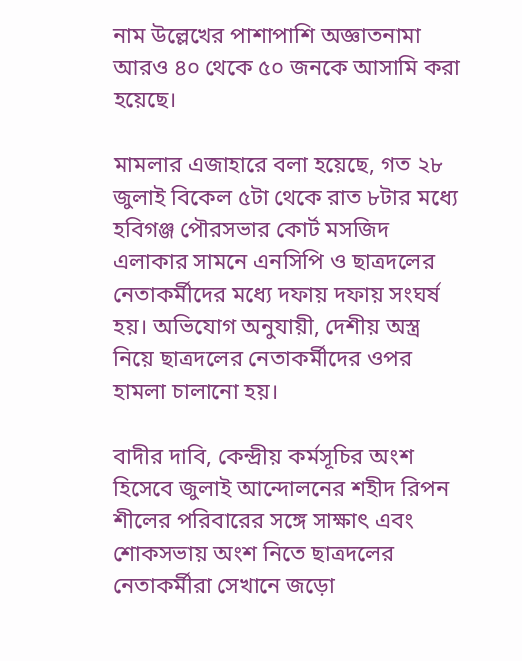নাম উল্লেখের পাশাপাশি অজ্ঞাতনামা আরও ৪০ থেকে ৫০ জনকে আসামি করা হয়েছে।

মামলার এজাহারে বলা হয়েছে, গত ২৮ জুলাই বিকেল ৫টা থেকে রাত ৮টার মধ্যে হবিগঞ্জ পৌরসভার কোর্ট মসজিদ এলাকার সামনে এনসিপি ও ছাত্রদলের নেতাকর্মীদের মধ্যে দফায় দফায় সংঘর্ষ হয়। অভিযোগ অনুযায়ী, দেশীয় অস্ত্র নিয়ে ছাত্রদলের নেতাকর্মীদের ওপর হামলা চালানো হয়।

বাদীর দাবি, কেন্দ্রীয় কর্মসূচির অংশ হিসেবে জুলাই আন্দোলনের শহীদ রিপন শীলের পরিবারের সঙ্গে সাক্ষাৎ এবং শোকসভায় অংশ নিতে ছাত্রদলের নেতাকর্মীরা সেখানে জড়ো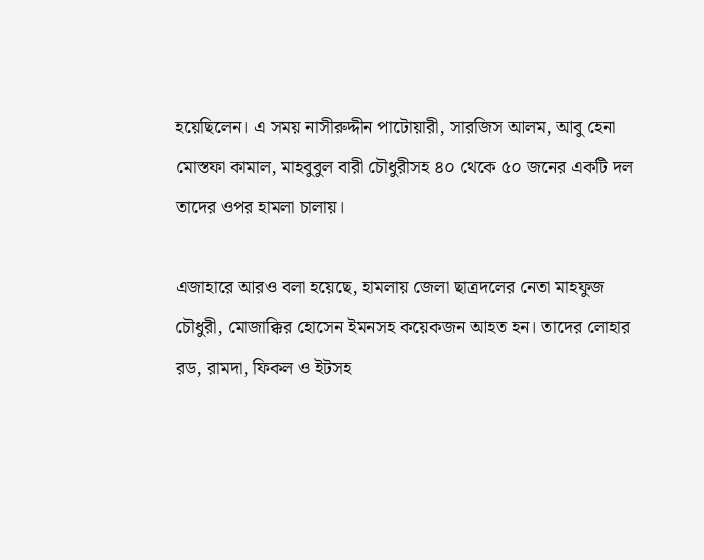হয়েছিলেন। এ সময় নাসীরুদ্দীন পাটোয়ারী, সারজিস আলম, আবু হেনা মোস্তফা কামাল, মাহবুবুল বারী চৌধুরীসহ ৪০ থেকে ৫০ জনের একটি দল তাদের ওপর হামলা চালায়।

এজাহারে আরও বলা হয়েছে, হামলায় জেলা ছাত্রদলের নেতা মাহফুজ চৌধুরী, মোজাক্কির হোসেন ইমনসহ কয়েকজন আহত হন। তাদের লোহার রড, রামদা, ফিকল ও ইটসহ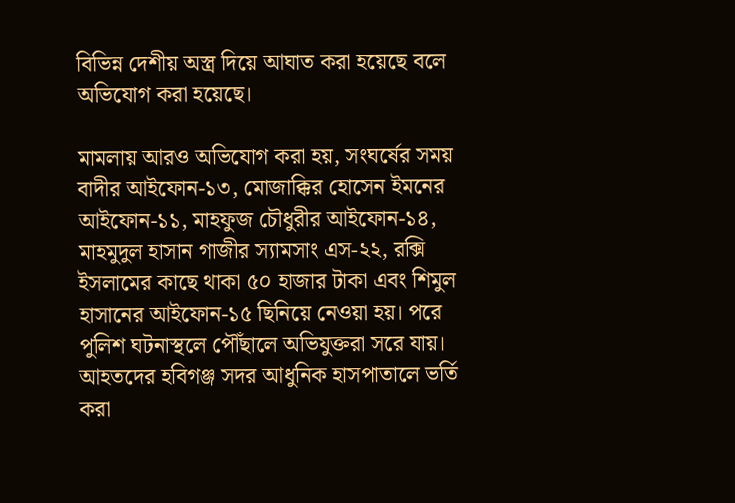বিভিন্ন দেশীয় অস্ত্র দিয়ে আঘাত করা হয়েছে বলে অভিযোগ করা হয়েছে।

মামলায় আরও অভিযোগ করা হয়, সংঘর্ষের সময় বাদীর আইফোন-১৩, মোজাক্কির হোসেন ইমনের আইফোন-১১, মাহফুজ চৌধুরীর আইফোন-১৪, মাহমুদুল হাসান গাজীর স্যামসাং এস-২২, রক্সি ইসলামের কাছে থাকা ৫০ হাজার টাকা এবং শিমুল হাসানের আইফোন-১৫ ছিনিয়ে নেওয়া হয়। পরে পুলিশ ঘটনাস্থলে পৌঁছালে অভিযুক্তরা সরে যায়। আহতদের হবিগঞ্জ সদর আধুনিক হাসপাতালে ভর্তি করা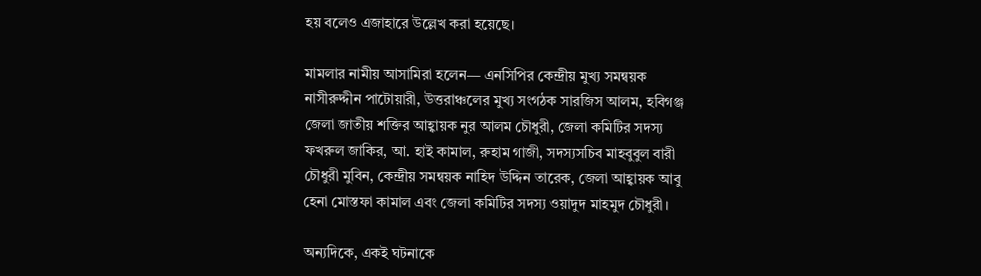হয় বলেও এজাহারে উল্লেখ করা হয়েছে।

মামলার নামীয় আসামিরা হলেন— এনসিপির কেন্দ্রীয় মুখ্য সমন্বয়ক নাসীরুদ্দীন পাটোয়ারী, উত্তরাঞ্চলের মুখ্য সংগঠক সারজিস আলম, হবিগঞ্জ জেলা জাতীয় শক্তির আহ্বায়ক নুর আলম চৌধুরী, জেলা কমিটির সদস্য ফখরুল জাকির, আ. হাই কামাল, রুহাম গাজী, সদস্যসচিব মাহবুবুল বারী চৌধুরী মুবিন, কেন্দ্রীয় সমন্বয়ক নাহিদ উদ্দিন তারেক, জেলা আহ্বায়ক আবু হেনা মোস্তফা কামাল এবং জেলা কমিটির সদস্য ওয়াদুদ মাহমুদ চৌধুরী।

অন্যদিকে, একই ঘটনাকে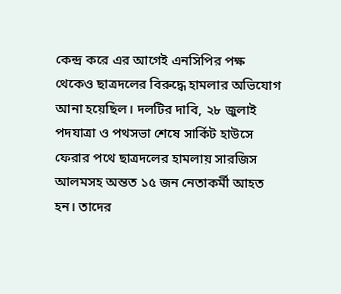কেন্দ্র করে এর আগেই এনসিপির পক্ষ থেকেও ছাত্রদলের বিরুদ্ধে হামলার অভিযোগ আনা হয়েছিল। দলটির দাবি, ২৮ জুলাই পদযাত্রা ও পথসভা শেষে সার্কিট হাউসে ফেরার পথে ছাত্রদলের হামলায় সারজিস আলমসহ অন্তত ১৫ জন নেতাকর্মী আহত হন। তাদের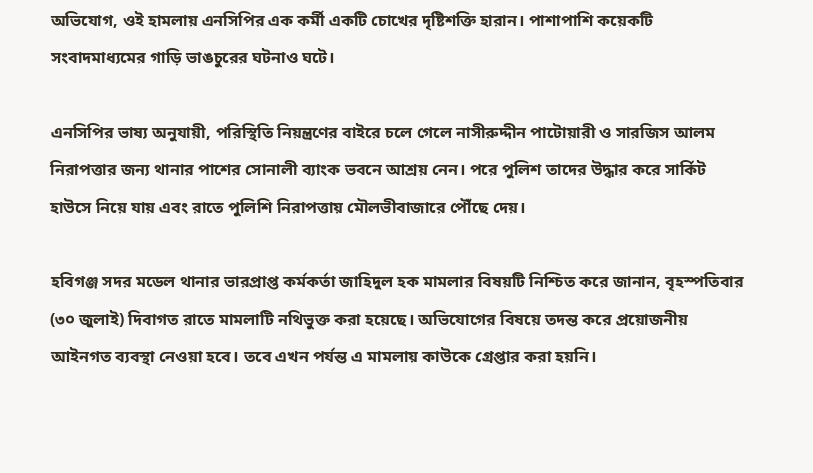অভিযোগ, ওই হামলায় এনসিপির এক কর্মী একটি চোখের দৃষ্টিশক্তি হারান। পাশাপাশি কয়েকটি সংবাদমাধ্যমের গাড়ি ভাঙচুরের ঘটনাও ঘটে।

এনসিপির ভাষ্য অনুযায়ী, পরিস্থিতি নিয়ন্ত্রণের বাইরে চলে গেলে নাসীরুদ্দীন পাটোয়ারী ও সারজিস আলম নিরাপত্তার জন্য থানার পাশের সোনালী ব্যাংক ভবনে আশ্রয় নেন। পরে পুলিশ তাদের উদ্ধার করে সার্কিট হাউসে নিয়ে যায় এবং রাতে পুলিশি নিরাপত্তায় মৌলভীবাজারে পৌঁছে দেয়।

হবিগঞ্জ সদর মডেল থানার ভারপ্রাপ্ত কর্মকর্তা জাহিদুল হক মামলার বিষয়টি নিশ্চিত করে জানান, বৃহস্পতিবার (৩০ জুলাই) দিবাগত রাতে মামলাটি নথিভুক্ত করা হয়েছে। অভিযোগের বিষয়ে তদন্ত করে প্রয়োজনীয় আইনগত ব্যবস্থা নেওয়া হবে। তবে এখন পর্যন্ত এ মামলায় কাউকে গ্রেপ্তার করা হয়নি।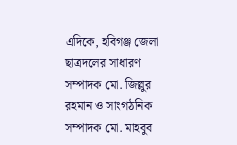এদিকে, হবিগঞ্জ জেলা ছাত্রদলের সাধারণ সম্পাদক মো. জিল্লুর রহমান ও সাংগঠনিক সম্পাদক মো. মাহবুব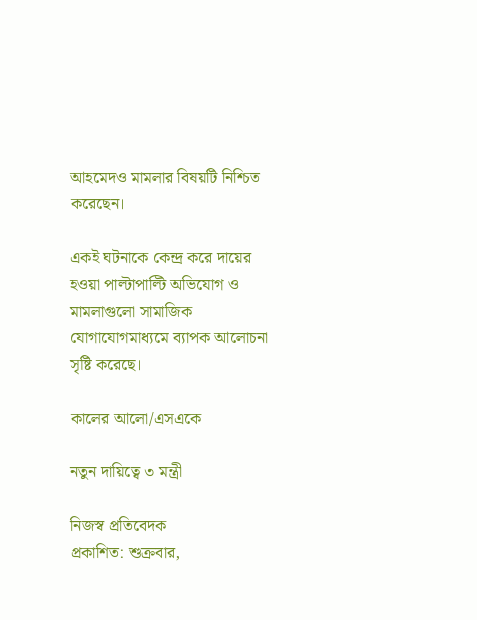আহমেদও মামলার বিষয়টি নিশ্চিত করেছেন।

একই ঘটনাকে কেন্দ্র করে দায়ের হওয়া পাল্টাপাল্টি অভিযোগ ও মামলাগুলো সামাজিক যোগাযোগমাধ্যমে ব্যাপক আলোচনা সৃষ্টি করেছে।

কালের আলো/এসএকে

নতুন দায়িত্বে ৩ মন্ত্রী

নিজস্ব প্রতিবেদক
প্রকাশিত: শুক্রবার,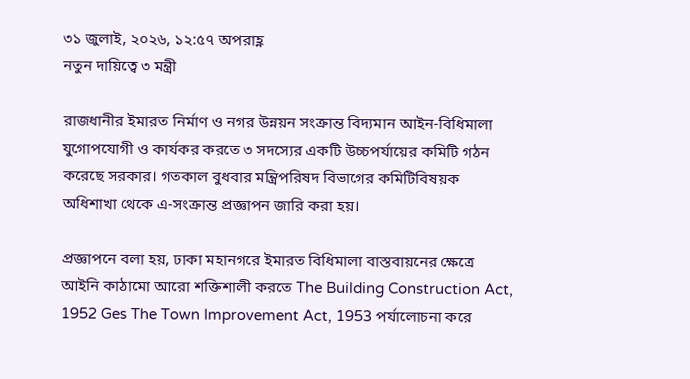৩১ জুলাই, ২০২৬, ১২:৫৭ অপরাহ্ণ
নতুন দায়িত্বে ৩ মন্ত্রী

রাজধানীর ইমারত নির্মাণ ও নগর উন্নয়ন সংক্রান্ত বিদ্যমান আইন-বিধিমালা যুগোপযোগী ও কার্যকর করতে ৩ সদস্যের একটি উচ্চপর্যায়ের কমিটি গঠন করেছে সরকার। গতকাল বুধবার মন্ত্রিপরিষদ বিভাগের কমিটিবিষয়ক অধিশাখা থেকে এ-সংক্রান্ত প্রজ্ঞাপন জারি করা হয়।

প্রজ্ঞাপনে বলা হয়, ঢাকা মহানগরে ইমারত বিধিমালা বাস্তবায়নের ক্ষেত্রে আইনি কাঠামো আরো শক্তিশালী করতে The Building Construction Act, 1952 Ges The Town Improvement Act, 1953 পর্যালোচনা করে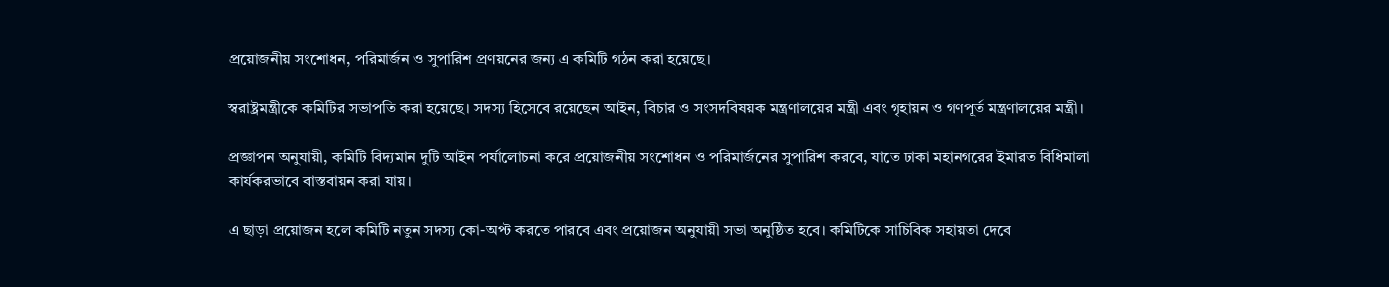প্রয়োজনীয় সংশোধন, পরিমার্জন ও সুপারিশ প্রণয়নের জন্য এ কমিটি গঠন করা হয়েছে।

স্বরাষ্ট্রমন্ত্রীকে কমিটির সভাপতি করা হয়েছে। সদস্য হিসেবে রয়েছেন আইন, বিচার ও সংসদবিষয়ক মন্ত্রণালয়ের মন্ত্রী এবং গৃহায়ন ও গণপূর্ত মন্ত্রণালয়ের মন্ত্রী।

প্রজ্ঞাপন অনুযায়ী, কমিটি বিদ্যমান দুটি আইন পর্যালোচনা করে প্রয়োজনীয় সংশোধন ও পরিমার্জনের সুপারিশ করবে, যাতে ঢাকা মহানগরের ইমারত বিধিমালা কার্যকরভাবে বাস্তবায়ন করা যায়।

এ ছাড়া প্রয়োজন হলে কমিটি নতুন সদস্য কো-অপ্ট করতে পারবে এবং প্রয়োজন অনুযায়ী সভা অনুষ্ঠিত হবে। কমিটিকে সাচিবিক সহায়তা দেবে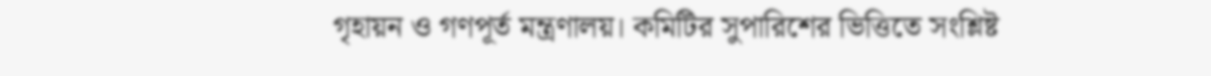গৃহায়ন ও গণপূর্ত মন্ত্রণালয়। কমিটির সুপারিশের ভিত্তিতে সংশ্লিষ্ট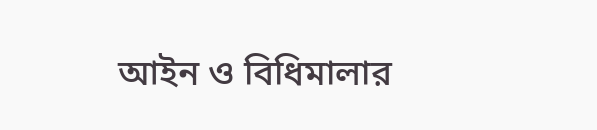আইন ও বিধিমালার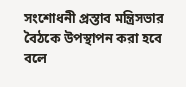সংশোধনী প্রস্তাব মন্ত্রিসভার বৈঠকে উপস্থাপন করা হবে বলে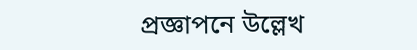প্রজ্ঞাপনে উল্লেখ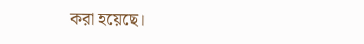করা হয়েছে।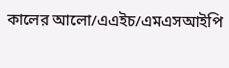কালের আলো/এএইচ/এমএসআইপি